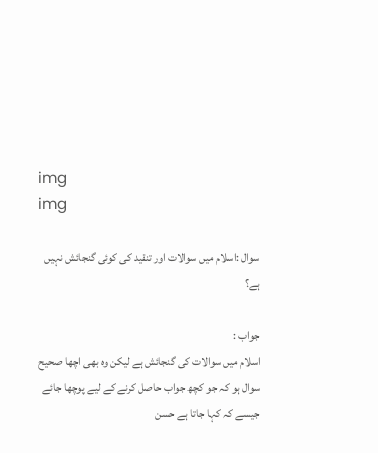img
img

سوال :اسلام میں سوالات اور تنقید کی کوئی گنجائش نہیں ہے؟

جواب :
اسلام میں سوالات کی گنجائش ہے لیکن وہ بھی اچھا صحیح سوال ہو کہ جو کچھ جواب حاصل کرنے کے لیے پوچھا جائے جیسے کہ کہا جاتا ہے حسن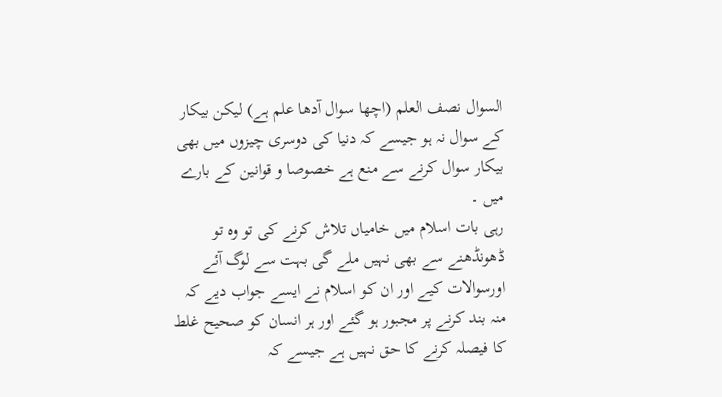السوال نصف العلم (اچھا سوال آدھا علم ہے) لیکن بیکار کے سوال نہ ہو جیسے کہ دنیا کی دوسری چیزوں میں بھی بیکار سوال کرنے سے منع ہے خصوصا و قوانین کے بارے میں ۔
رہی بات اسلام میں خامیاں تلاش کرنے کی تو وہ تو ڈھونڈھنے سے بھی نہیں ملے گی بہت سے لوگ آئے اورسوالات کیے اور ان کو اسلام نے ایسے جواب دیے کہ منہ بند کرنے پر مجبور ہو گئے اور ہر انسان کو صحیح غلط کا فیصلہ کرنے کا حق نہیں ہے جیسے کہ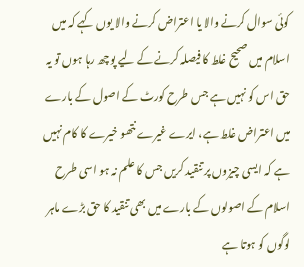کوئی سوال کرنے والا یا اعتراض کرنے والا یوں کہے کہ میں اسلام میں صحیح غلط کا فیصلہ کرنے کے لیے پوچھ رہا ہوں تو یہ حق اس کو نہیں ہے جس طرح کورٹ کے اصول کے بارے میں اعتراض غلط ہے، ایرے غیرے نتھو خیرے کا کام نہیں ہے کہ ایسی چیزوں پر تنقید کریں جس کا علم نہ ہو اسی طرح اسلام کے اصولوں کے بارے میں بھی تنقید کا حق بڑے ماہر لوگوں کو ہوتا ہے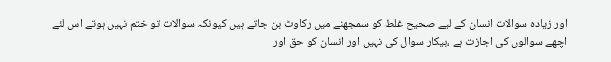اور زیادہ سوالات انسان کے لیے صحیح غلط کو سمجھنے میں رکاوٹ بن جاتے ہیں کیونکہ سوالات تو ختم نہیں ہوتے اس لئے اچھے سوالوں کی اجازت ہے ،بیکار سوال کی نہیں اور انسان کو حق اور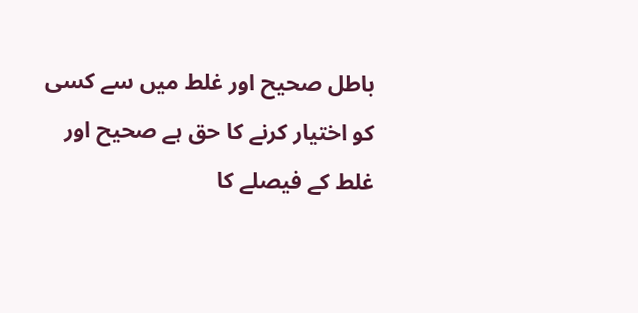باطل صحیح اور غلط میں سے کسی کو اختیار کرنے کا حق ہے صحیح اور غلط کے فیصلے کا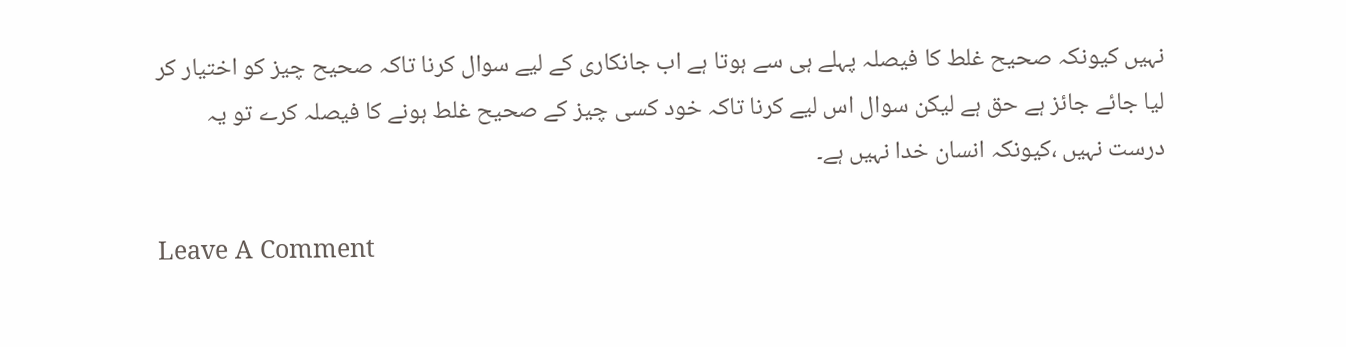نہیں کیونکہ صحیح غلط کا فیصلہ پہلے ہی سے ہوتا ہے اب جانکاری کے لیے سوال کرنا تاکہ صحیح چیز کو اختیار کر لیا جائے جائز ہے حق ہے لیکن سوال اس لیے کرنا تاکہ خود کسی چیز کے صحیح غلط ہونے کا فیصلہ کرے تو یہ درست نہیں ،کیونکہ انسان خدا نہیں ہے۔

Leave A Comment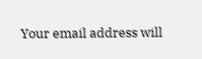Your email address will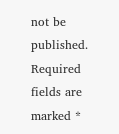not be published. Required fields are marked *